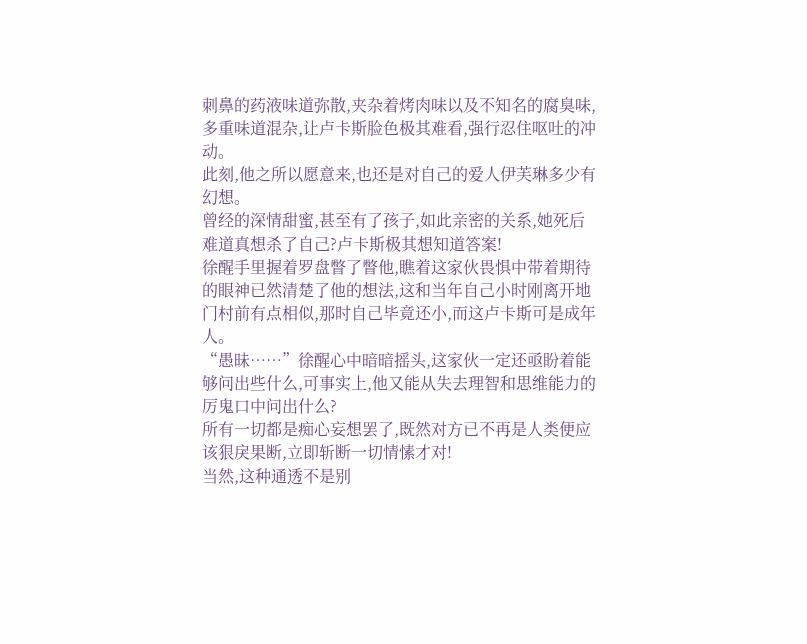刺鼻的药液味道弥散,夹杂着烤肉味以及不知名的腐臭味,多重味道混杂,让卢卡斯脸色极其难看,强行忍住呕吐的冲动。
此刻,他之所以愿意来,也还是对自己的爱人伊芙琳多少有幻想。
曾经的深情甜蜜,甚至有了孩子,如此亲密的关系,她死后难道真想杀了自己?卢卡斯极其想知道答案!
徐醒手里握着罗盘瞥了瞥他,瞧着这家伙畏惧中带着期待的眼神已然清楚了他的想法,这和当年自己小时刚离开地门村前有点相似,那时自己毕竟还小,而这卢卡斯可是成年人。
“愚昧……”徐醒心中暗暗摇头,这家伙一定还亟盼着能够问出些什么,可事实上,他又能从失去理智和思维能力的厉鬼口中问出什么?
所有一切都是痴心妄想罢了,既然对方已不再是人类便应该狠戾果断,立即斩断一切情愫才对!
当然,这种通透不是别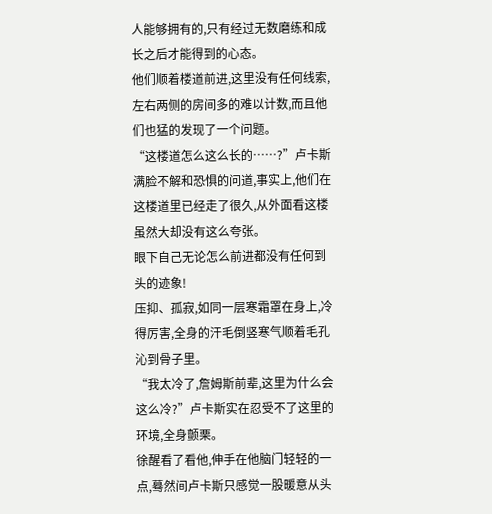人能够拥有的,只有经过无数磨练和成长之后才能得到的心态。
他们顺着楼道前进,这里没有任何线索,左右两侧的房间多的难以计数,而且他们也猛的发现了一个问题。
“这楼道怎么这么长的……?”卢卡斯满脸不解和恐惧的问道,事实上,他们在这楼道里已经走了很久,从外面看这楼虽然大却没有这么夸张。
眼下自己无论怎么前进都没有任何到头的迹象!
压抑、孤寂,如同一层寒霜罩在身上,冷得厉害,全身的汗毛倒竖寒气顺着毛孔沁到骨子里。
“我太冷了,詹姆斯前辈,这里为什么会这么冷?”卢卡斯实在忍受不了这里的环境,全身颤栗。
徐醒看了看他,伸手在他脑门轻轻的一点,蓦然间卢卡斯只感觉一股暖意从头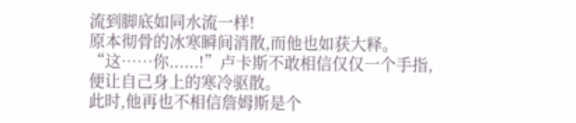流到脚底如同水流一样!
原本彻骨的冰寒瞬间消散,而他也如获大释。
“这……你......!”卢卡斯不敢相信仅仅一个手指,便让自己身上的寒冷驱散。
此时,他再也不相信詹姆斯是个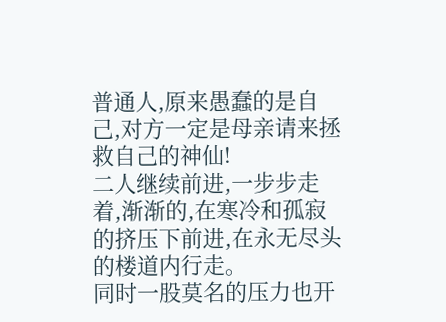普通人,原来愚蠢的是自己,对方一定是母亲请来拯救自己的神仙!
二人继续前进,一步步走着,渐渐的,在寒冷和孤寂的挤压下前进,在永无尽头的楼道内行走。
同时一股莫名的压力也开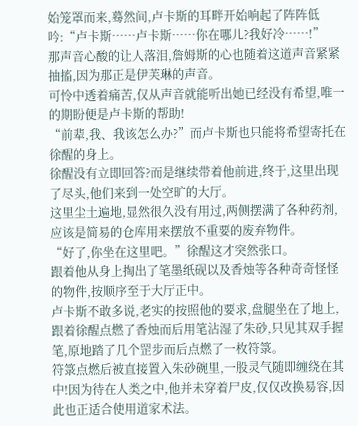始笼罩而来,蓦然间,卢卡斯的耳畔开始响起了阵阵低吟:“卢卡斯……卢卡斯……你在哪儿?我好冷……!”
那声音心酸的让人落泪,詹姆斯的心也随着这道声音紧紧抽搐,因为那正是伊芙琳的声音。
可怜中透着痛苦,仅从声音就能听出她已经没有希望,唯一的期盼便是卢卡斯的帮助!
“前辈,我、我该怎么办?”而卢卡斯也只能将希望寄托在徐醒的身上。
徐醒没有立即回答?而是继续带着他前进,终于,这里出现了尽头,他们来到一处空旷的大厅。
这里尘土遍地,显然很久没有用过,两侧摆满了各种药剂,应该是简易的仓库用来摆放不重要的废弃物件。
“好了,你坐在这里吧。”徐醒这才突然张口。
跟着他从身上掏出了笔墨纸砚以及香烛等各种奇奇怪怪的物件,按顺序至于大厅正中。
卢卡斯不敢多说,老实的按照他的要求,盘腿坐在了地上,跟着徐醒点燃了香烛而后用笔沾湿了朱砂,只见其双手握笔,原地踏了几个罡步而后点燃了一枚符箓。
符箓点燃后被直接置入朱砂碗里,一股灵气随即缠绕在其中!因为待在人类之中,他并未穿着尸皮,仅仅改换易容,因此也正适合使用道家术法。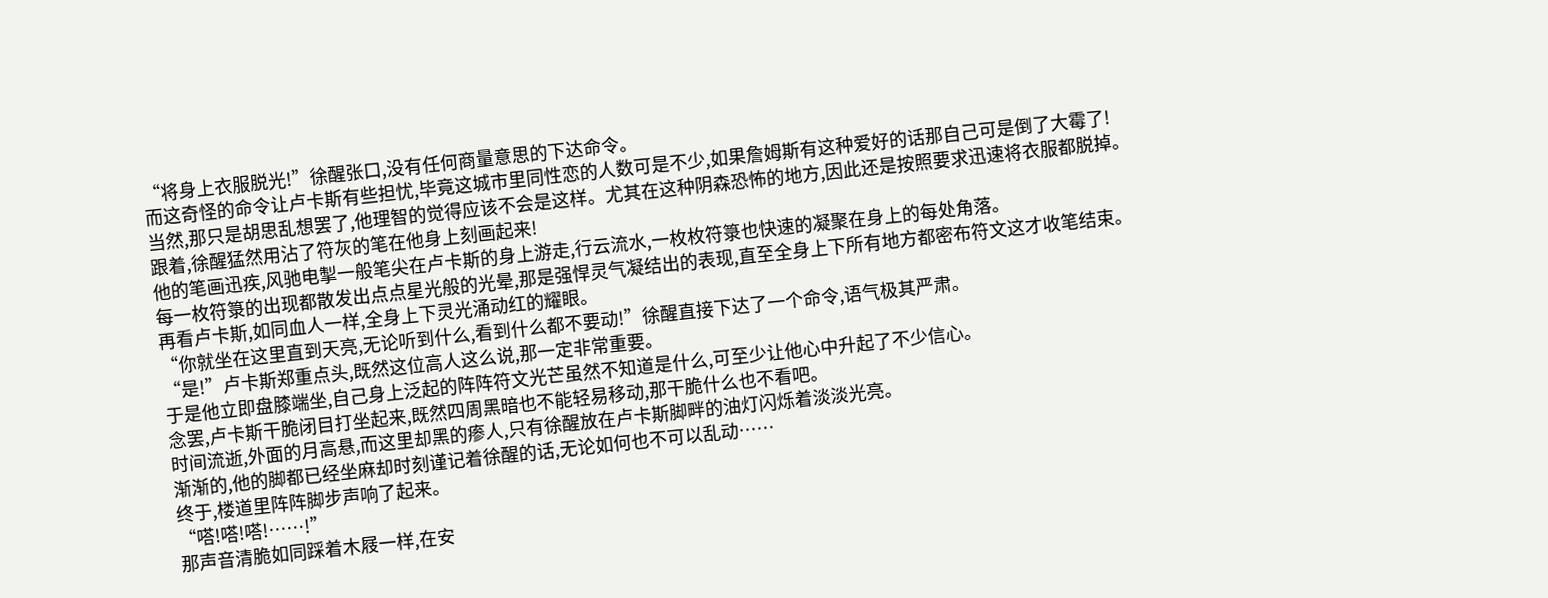“将身上衣服脱光!”徐醒张口,没有任何商量意思的下达命令。
而这奇怪的命令让卢卡斯有些担忧,毕竟这城市里同性恋的人数可是不少,如果詹姆斯有这种爱好的话那自己可是倒了大霉了!
当然,那只是胡思乱想罢了,他理智的觉得应该不会是这样。尤其在这种阴森恐怖的地方,因此还是按照要求迅速将衣服都脱掉。
跟着,徐醒猛然用沾了符灰的笔在他身上刻画起来!
他的笔画迅疾,风驰电掣一般笔尖在卢卡斯的身上游走,行云流水,一枚枚符箓也快速的凝聚在身上的每处角落。
每一枚符箓的出现都散发出点点星光般的光晕,那是强悍灵气凝结出的表现,直至全身上下所有地方都密布符文这才收笔结束。
再看卢卡斯,如同血人一样,全身上下灵光涌动红的耀眼。
“你就坐在这里直到天亮,无论听到什么,看到什么都不要动!”徐醒直接下达了一个命令,语气极其严肃。
“是!”卢卡斯郑重点头,既然这位高人这么说,那一定非常重要。
于是他立即盘膝端坐,自己身上泛起的阵阵符文光芒虽然不知道是什么,可至少让他心中升起了不少信心。
念罢,卢卡斯干脆闭目打坐起来,既然四周黑暗也不能轻易移动,那干脆什么也不看吧。
时间流逝,外面的月高悬,而这里却黑的瘆人,只有徐醒放在卢卡斯脚畔的油灯闪烁着淡淡光亮。
渐渐的,他的脚都已经坐麻却时刻谨记着徐醒的话,无论如何也不可以乱动……
终于,楼道里阵阵脚步声响了起来。
“嗒!嗒!嗒!……!”
那声音清脆如同踩着木屐一样,在安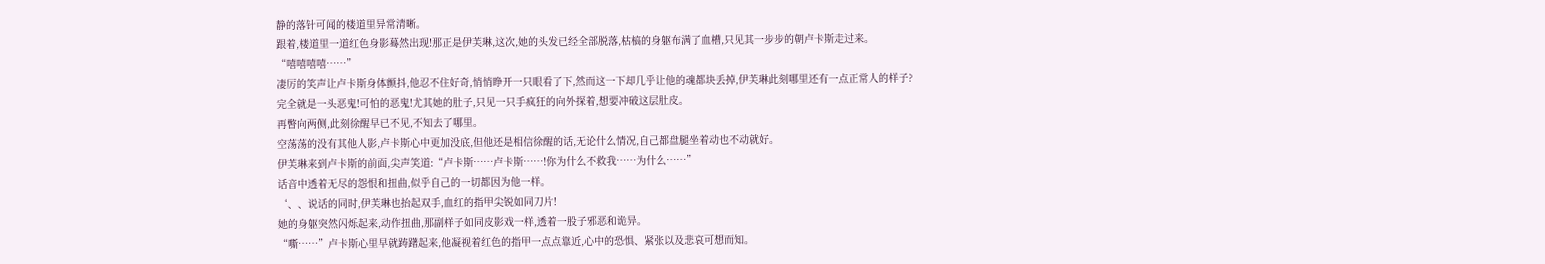静的落针可闻的楼道里异常清晰。
跟着,楼道里一道红色身影蓦然出现!那正是伊芙琳,这次,她的头发已经全部脱落,枯槁的身躯布满了血槽,只见其一步步的朝卢卡斯走过来。
“嘻嘻嘻嘻……”
凄厉的笑声让卢卡斯身体颤抖,他忍不住好奇,悄悄睁开一只眼看了下,然而这一下却几乎让他的魂都块丢掉,伊芙琳此刻哪里还有一点正常人的样子?
完全就是一头恶鬼!可怕的恶鬼!尤其她的肚子,只见一只手疯狂的向外探着,想要冲破这层肚皮。
再瞥向两侧,此刻徐醒早已不见,不知去了哪里。
空荡荡的没有其他人影,卢卡斯心中更加没底,但他还是相信徐醒的话,无论什么情况,自己都盘腿坐着动也不动就好。
伊芙琳来到卢卡斯的前面,尖声笑道:“卢卡斯……卢卡斯……!你为什么不救我……为什么……”
话音中透着无尽的怨恨和扭曲,似乎自己的一切都因为他一样。
‘、、说话的同时,伊芙琳也抬起双手,血红的指甲尖锐如同刀片!
她的身躯突然闪烁起来,动作扭曲,那副样子如同皮影戏一样,透着一股子邪恶和诡异。
“嘶……”卢卡斯心里早就踌躇起来,他凝视着红色的指甲一点点靠近,心中的恐惧、紧张以及悲哀可想而知。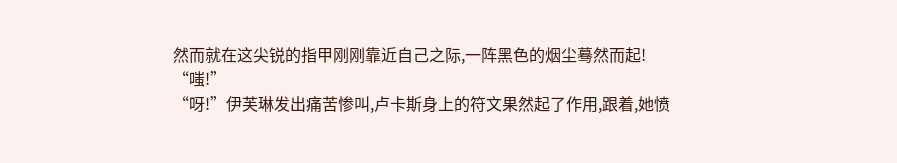然而就在这尖锐的指甲刚刚靠近自己之际,一阵黑色的烟尘蓦然而起!
“嗤!”
“呀!”伊芙琳发出痛苦惨叫,卢卡斯身上的符文果然起了作用,跟着,她愤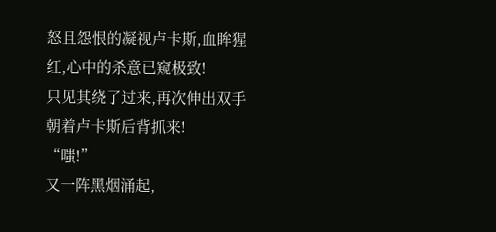怒且怨恨的凝视卢卡斯,血眸猩红,心中的杀意已窥极致!
只见其绕了过来,再次伸出双手朝着卢卡斯后背抓来!
“嗤!”
又一阵黑烟涌起,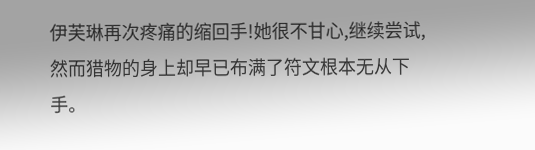伊芙琳再次疼痛的缩回手!她很不甘心,继续尝试,然而猎物的身上却早已布满了符文根本无从下手。